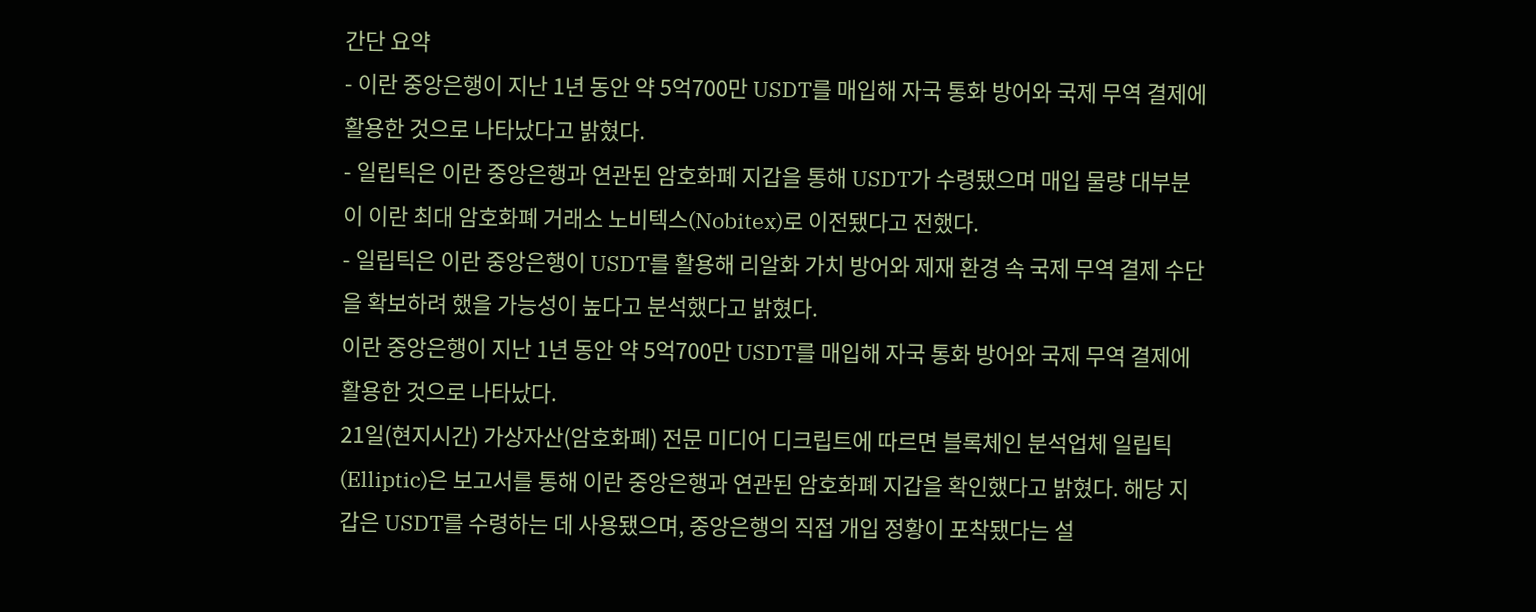간단 요약
- 이란 중앙은행이 지난 1년 동안 약 5억700만 USDT를 매입해 자국 통화 방어와 국제 무역 결제에 활용한 것으로 나타났다고 밝혔다.
- 일립틱은 이란 중앙은행과 연관된 암호화폐 지갑을 통해 USDT가 수령됐으며 매입 물량 대부분이 이란 최대 암호화폐 거래소 노비텍스(Nobitex)로 이전됐다고 전했다.
- 일립틱은 이란 중앙은행이 USDT를 활용해 리알화 가치 방어와 제재 환경 속 국제 무역 결제 수단을 확보하려 했을 가능성이 높다고 분석했다고 밝혔다.
이란 중앙은행이 지난 1년 동안 약 5억700만 USDT를 매입해 자국 통화 방어와 국제 무역 결제에 활용한 것으로 나타났다.
21일(현지시간) 가상자산(암호화폐) 전문 미디어 디크립트에 따르면 블록체인 분석업체 일립틱(Elliptic)은 보고서를 통해 이란 중앙은행과 연관된 암호화폐 지갑을 확인했다고 밝혔다. 해당 지갑은 USDT를 수령하는 데 사용됐으며, 중앙은행의 직접 개입 정황이 포착됐다는 설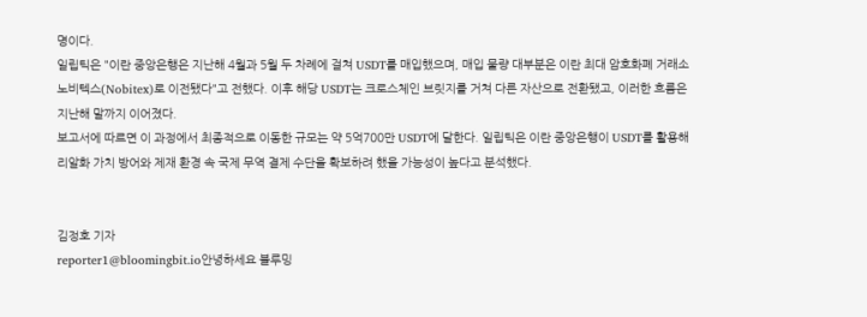명이다.
일립틱은 "이란 중앙은행은 지난해 4월과 5월 두 차례에 걸쳐 USDT를 매입했으며, 매입 물량 대부분은 이란 최대 암호화폐 거래소 노비텍스(Nobitex)로 이전됐다"고 전했다. 이후 해당 USDT는 크로스체인 브릿지를 거쳐 다른 자산으로 전환됐고, 이러한 흐름은 지난해 말까지 이어졌다.
보고서에 따르면 이 과정에서 최종적으로 이동한 규모는 약 5억700만 USDT에 달한다. 일립틱은 이란 중앙은행이 USDT를 활용해 리알화 가치 방어와 제재 환경 속 국제 무역 결제 수단을 확보하려 했을 가능성이 높다고 분석했다.


김정호 기자
reporter1@bloomingbit.io안녕하세요 블루밍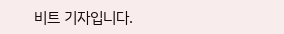비트 기자입니다.